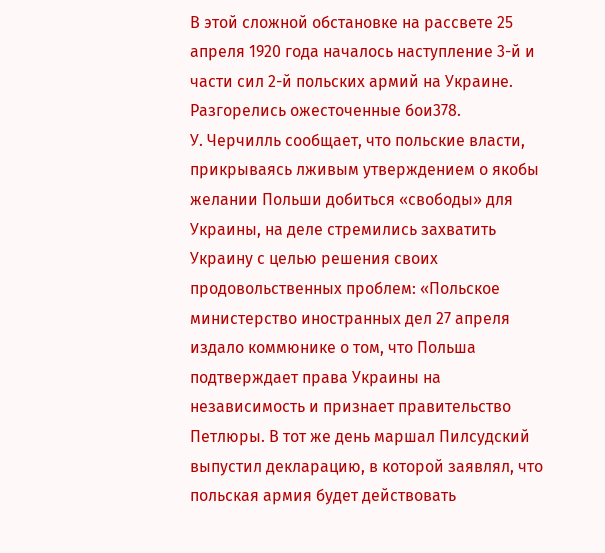В этой сложной обстановке на рассвете 25 апреля 1920 года началось наступление 3-й и части сил 2-й польских армий на Украине. Разгорелись ожесточенные бои378.
У. Черчилль сообщает, что польские власти, прикрываясь лживым утверждением о якобы желании Польши добиться «свободы» для Украины, на деле стремились захватить Украину с целью решения своих продовольственных проблем: «Польское министерство иностранных дел 27 апреля издало коммюнике о том, что Польша подтверждает права Украины на независимость и признает правительство Петлюры. В тот же день маршал Пилсудский выпустил декларацию, в которой заявлял, что польская армия будет действовать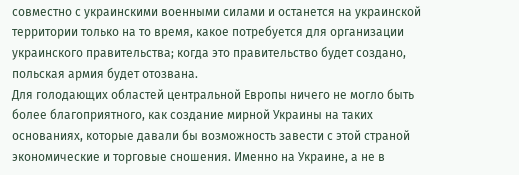совместно с украинскими военными силами и останется на украинской территории только на то время, какое потребуется для организации украинского правительства; когда это правительство будет создано, польская армия будет отозвана.
Для голодающих областей центральной Европы ничего не могло быть более благоприятного, как создание мирной Украины на таких основаниях, которые давали бы возможность завести с этой страной экономические и торговые сношения. Именно на Украине, а не в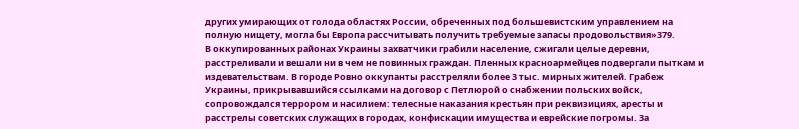других умирающих от голода областях России, обреченных под большевистским управлением на полную нищету, могла бы Европа рассчитывать получить требуемые запасы продовольствия»379.
В оккупированных районах Украины захватчики грабили население, сжигали целые деревни, расстреливали и вешали ни в чем не повинных граждан. Пленных красноармейцев подвергали пыткам и издевательствам. В городе Ровно оккупанты расстреляли более 3 тыс. мирных жителей. Грабеж Украины, прикрывавшийся ссылками на договор с Петлюрой о снабжении польских войск, сопровождался террором и насилием: телесные наказания крестьян при реквизициях, аресты и расстрелы советских служащих в городах, конфискации имущества и еврейские погромы. За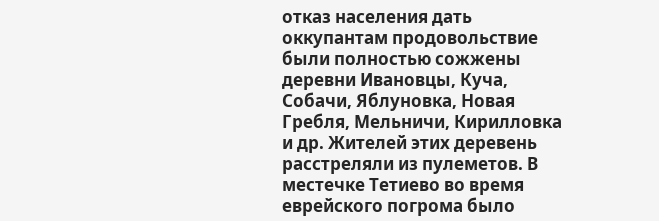отказ населения дать оккупантам продовольствие были полностью сожжены деревни Ивановцы, Куча, Собачи, Яблуновка, Новая Гребля, Мельничи, Кирилловка и др. Жителей этих деревень расстреляли из пулеметов. В местечке Тетиево во время еврейского погрома было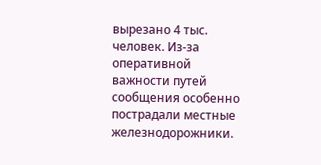вырезано 4 тыс. человек. Из-за оперативной важности путей сообщения особенно пострадали местные железнодорожники.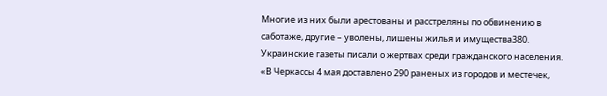Многие из них были арестованы и расстреляны по обвинению в саботаже, другие – уволены, лишены жилья и имущества380.
Украинские газеты писали о жертвах среди гражданского населения. «В Черкассы 4 мая доставлено 290 раненых из городов и местечек,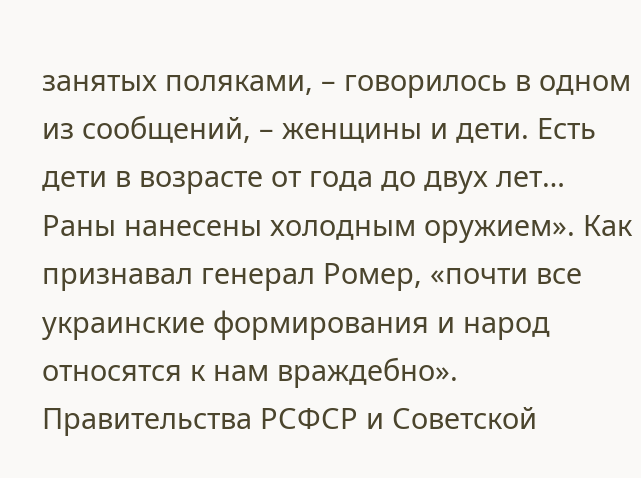занятых поляками, – говорилось в одном из сообщений, – женщины и дети. Есть дети в возрасте от года до двух лет… Раны нанесены холодным оружием». Как признавал генерал Ромер, «почти все украинские формирования и народ относятся к нам враждебно». Правительства РСФСР и Советской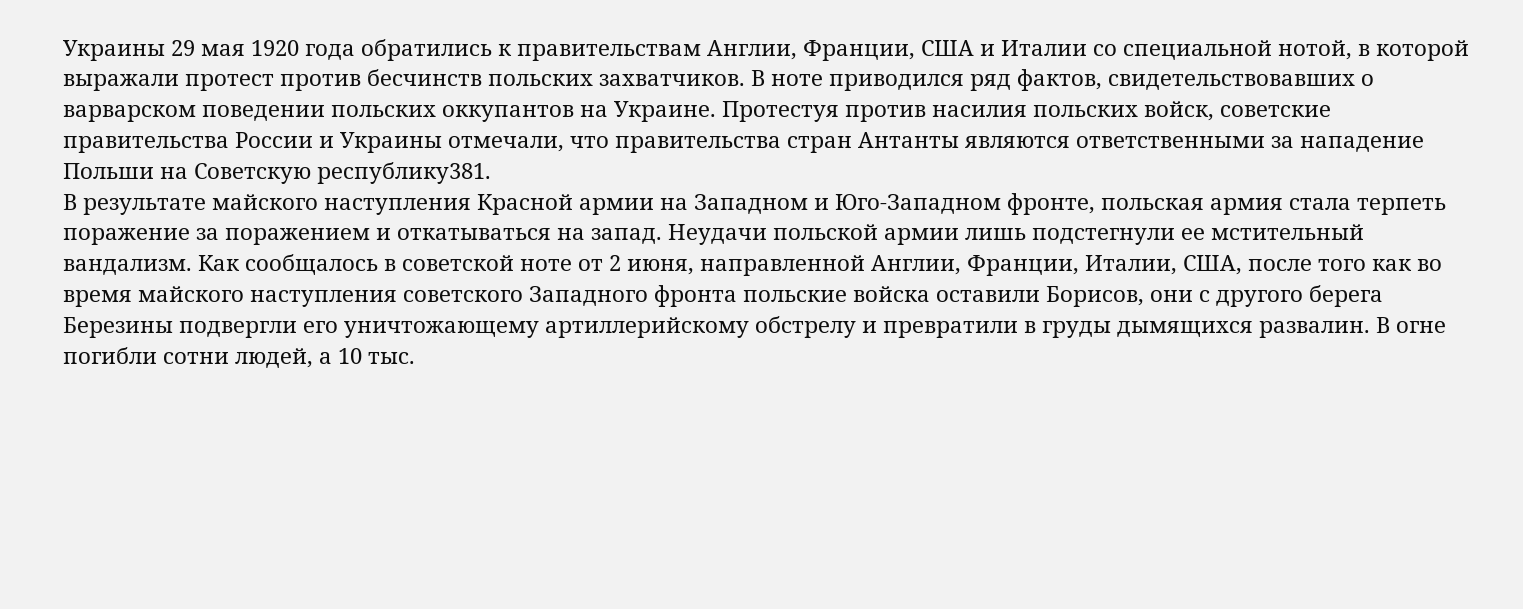Украины 29 мая 1920 года обратились к правительствам Англии, Франции, США и Италии со специальной нотой, в которой выражали протест против бесчинств польских захватчиков. В ноте приводился ряд фактов, свидетельствовавших о варварском поведении польских оккупантов на Украине. Протестуя против насилия польских войск, советские правительства России и Украины отмечали, что правительства стран Антанты являются ответственными за нападение Польши на Советскую республику381.
В результате майского наступления Красной армии на Западном и Юго-Западном фронте, польская армия стала терпеть поражение за поражением и откатываться на запад. Неудачи польской армии лишь подстегнули ее мстительный вандализм. Как сообщалось в советской ноте от 2 июня, направленной Англии, Франции, Италии, США, после того как во время майского наступления советского Западного фронта польские войска оставили Борисов, они с другого берега Березины подвергли его уничтожающему артиллерийскому обстрелу и превратили в груды дымящихся развалин. В огне погибли сотни людей, а 10 тыс.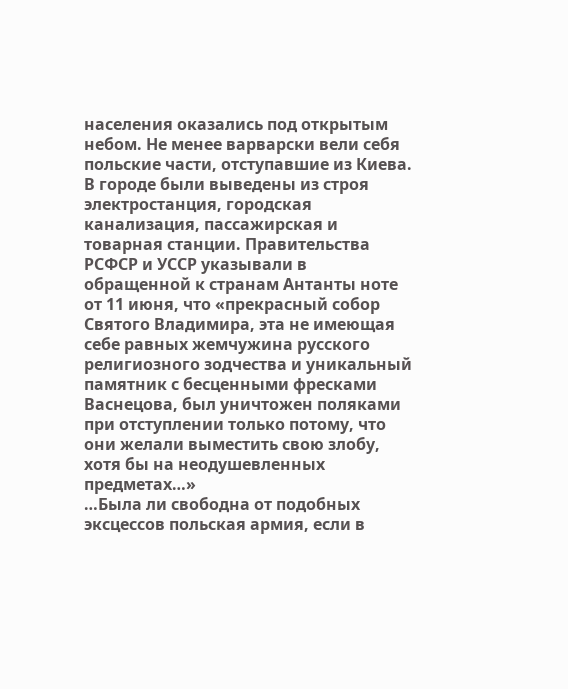населения оказались под открытым небом. Не менее варварски вели себя польские части, отступавшие из Киева. В городе были выведены из строя электростанция, городская канализация, пассажирская и товарная станции. Правительства РСФСР и УССР указывали в обращенной к странам Антанты ноте от 11 июня, что «прекрасный собор Святого Владимира, эта не имеющая себе равных жемчужина русского религиозного зодчества и уникальный памятник с бесценными фресками Васнецова, был уничтожен поляками при отступлении только потому, что они желали выместить свою злобу, хотя бы на неодушевленных предметах…»
…Была ли свободна от подобных эксцессов польская армия, если в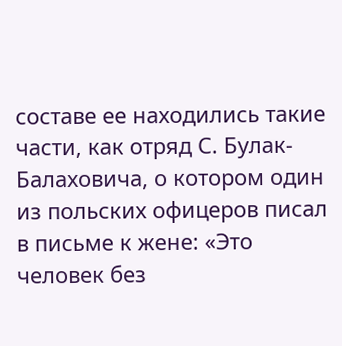составе ее находились такие части, как отряд С. Булак-Балаховича, о котором один из польских офицеров писал в письме к жене: «Это человек без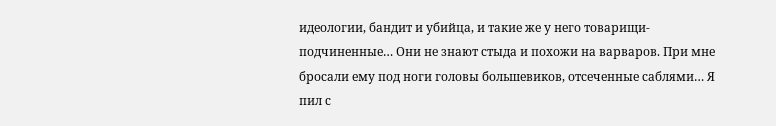идеологии, бандит и убийца, и такие же у него товарищи-подчиненные… Они не знают стыда и похожи на варваров. При мне бросали ему под ноги головы большевиков, отсеченные саблями… Я пил с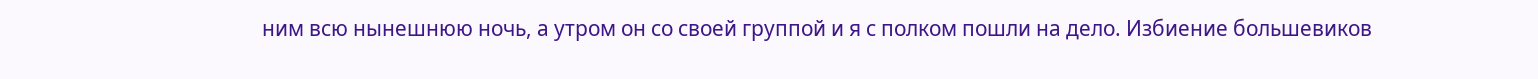ним всю нынешнюю ночь, а утром он со своей группой и я с полком пошли на дело. Избиение большевиков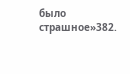было страшное»382.